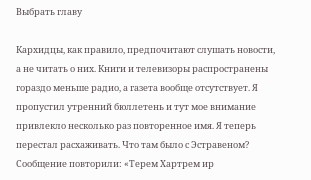Выбрать главу

Кархидцы, как правило, предпочитают слушать новости, а не читать о них. Книги и телевизоры распространены гораздо меньше радио, а газета вообще отсутствует. Я пропустил утренний бюллетень и тут мое внимание привлекло несколько раз повторенное имя. Я теперь перестал расхаживать. Что там было с Эстравеном? Сообщение повторили: «Терем Хартрем ир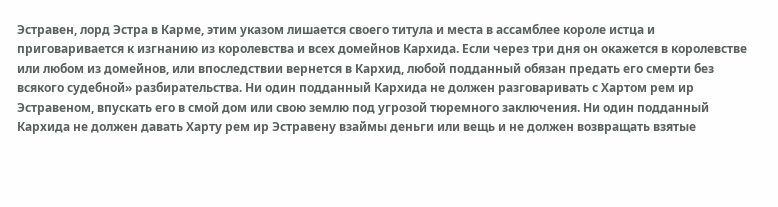Эстравен, лорд Эстра в Карме, этим указом лишается своего титула и места в ассамблее короле истца и приговаривается к изгнанию из королевства и всех домейнов Кархида. Если через три дня он окажется в королевстве или любом из домейнов, или впоследствии вернется в Кархид, любой подданный обязан предать его смерти без всякого судебной» разбирательства. Ни один подданный Кархида не должен разговаривать с Хартом рем ир Эстравеном, впускать его в смой дом или свою землю под угрозой тюремного заключения. Ни один подданный Кархида не должен давать Харту рем ир Эстравену взаймы деньги или вещь и не должен возвращать взятые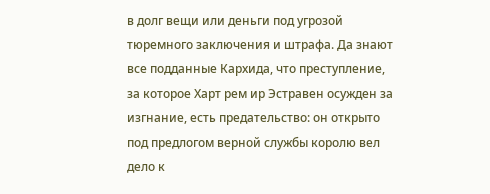в долг вещи или деньги под угрозой тюремного заключения и штрафа. Да знают все подданные Кархида, что преступление, за которое Харт рем ир Эстравен осужден за изгнание, есть предательство: он открыто под предлогом верной службы королю вел дело к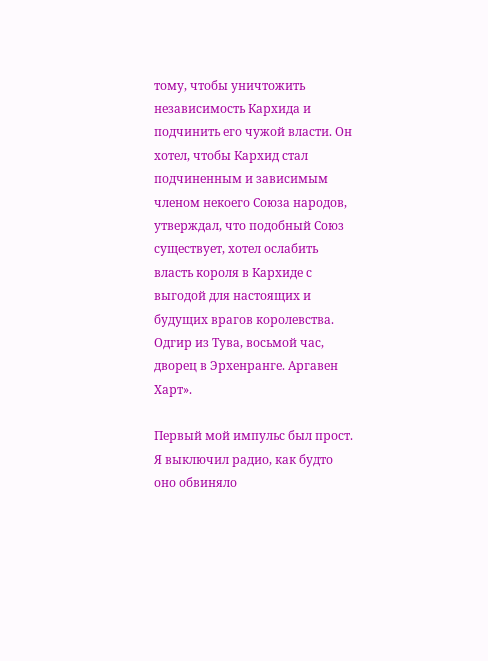тому, чтобы уничтожить независимость Кархида и подчинить его чужой власти. Он хотел, чтобы Кархид стал подчиненным и зависимым членом некоего Союза народов, утверждал, что подобный Союз существует, хотел ослабить власть короля в Кархиде с выгодой для настоящих и будущих врагов королевства. Одгир из Тува, восьмой час, дворец в Эрхенранге. Аргавен Харт».

Первый мой импульс был прост. Я выключил радио, как будто оно обвиняло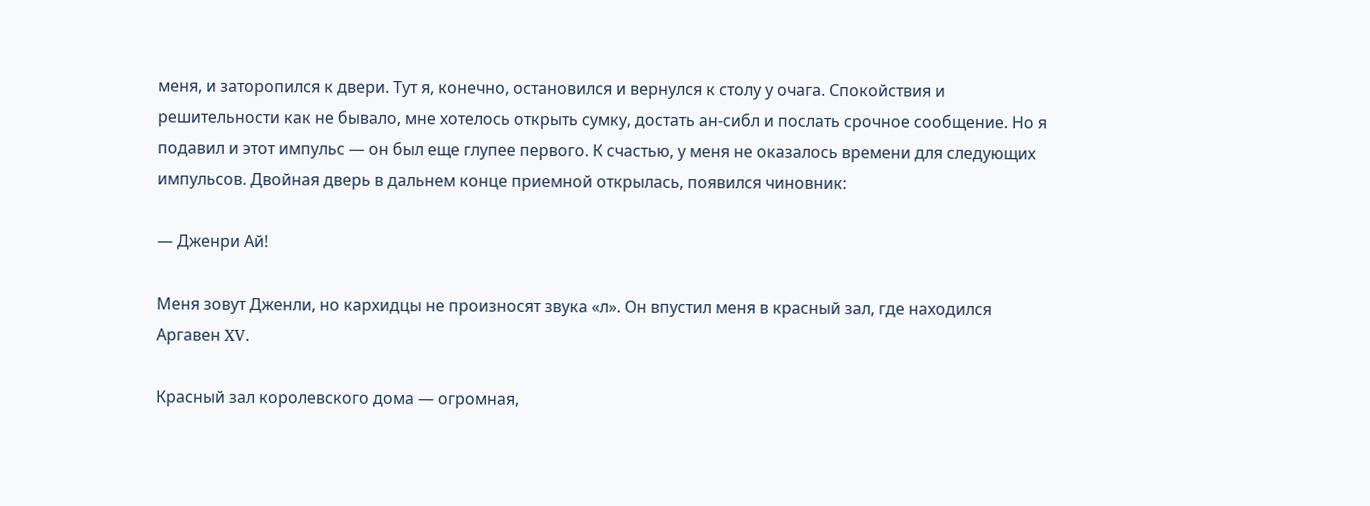меня, и заторопился к двери. Тут я, конечно, остановился и вернулся к столу у очага. Спокойствия и решительности как не бывало, мне хотелось открыть сумку, достать ан-сибл и послать срочное сообщение. Но я подавил и этот импульс — он был еще глупее первого. К счастью, у меня не оказалось времени для следующих импульсов. Двойная дверь в дальнем конце приемной открылась, появился чиновник:

— Дженри Ай!

Меня зовут Дженли, но кархидцы не произносят звука «л». Он впустил меня в красный зал, где находился Аргавен XV.

Красный зал королевского дома — огромная,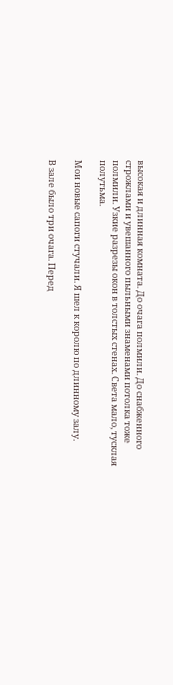высокая и длинная комната. До очага полмили. До снабженного строжлами и увешанного пыльными знаменами потолка тоже полмили. Узкие разрезы окон в толстых стенах. Света мало, тусклая полутьма.

Мои новые сапоги стучали. Я шел к королю по длинному залу.

В зале было три очага. Перед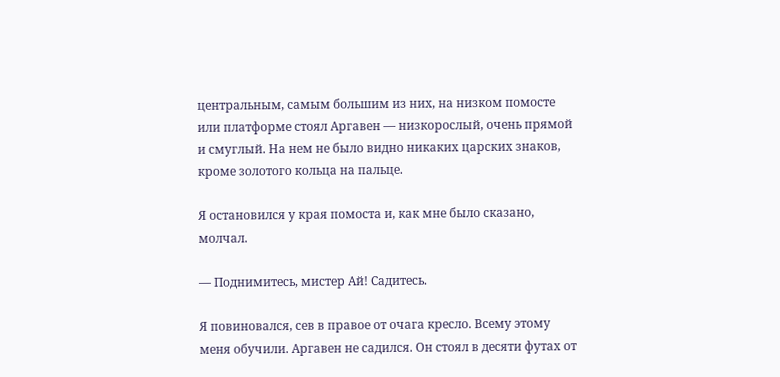центральным, самым большим из них, на низком помосте или платформе стоял Аргавен — низкорослый, очень прямой и смуглый. На нем не было видно никаких царских знаков, кроме золотого кольца на пальце.

Я остановился у края помоста и, как мне было сказано, молчал.

— Поднимитесь, мистер Ай! Садитесь.

Я повиновался, сев в правое от очага кресло. Всему этому меня обучили. Аргавен не садился. Он стоял в десяти футах от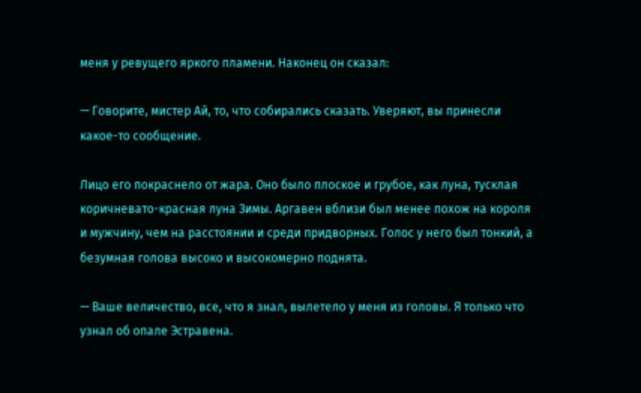меня у ревущего яркого пламени. Наконец он сказал:

— Говорите, мистер Ай, то, что собирались сказать. Уверяют, вы принесли какое-то сообщение.

Лицо его покраснело от жара. Оно было плоское и грубое, как луна, тусклая коричневато-красная луна Зимы. Аргавен вблизи был менее похож на короля и мужчину, чем на расстоянии и среди придворных. Голос у него был тонкий, а безумная голова высоко и высокомерно поднята.

— Ваше величество, все, что я знал, вылетело у меня из головы. Я только что узнал об опале Эстравена.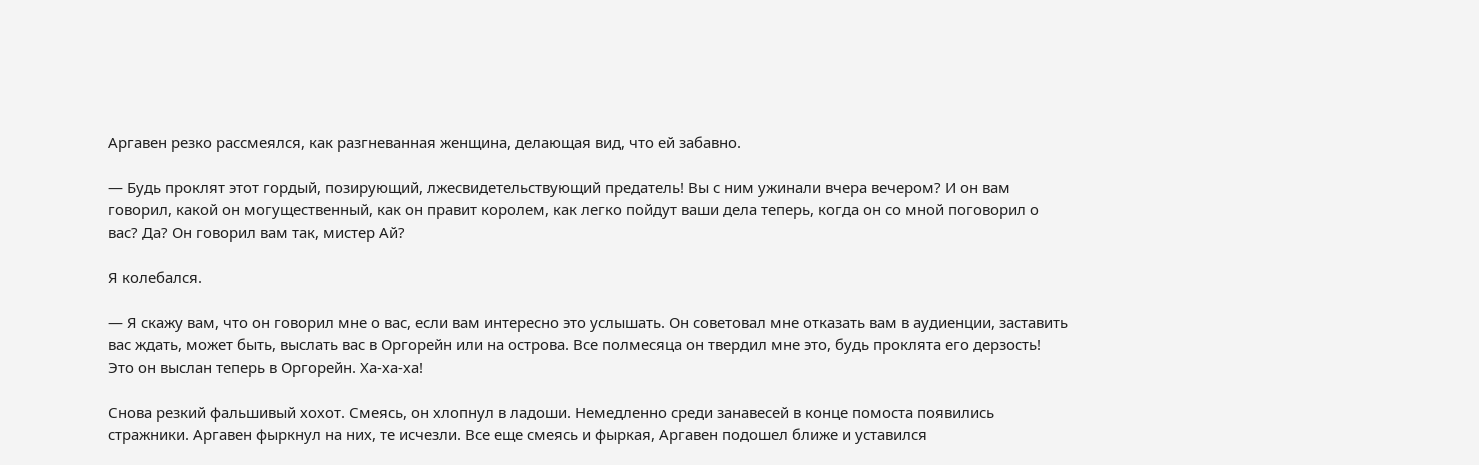Аргавен резко рассмеялся, как разгневанная женщина, делающая вид, что ей забавно.

— Будь проклят этот гордый, позирующий, лжесвидетельствующий предатель! Вы с ним ужинали вчера вечером? И он вам говорил, какой он могущественный, как он правит королем, как легко пойдут ваши дела теперь, когда он со мной поговорил о вас? Да? Он говорил вам так, мистер Ай?

Я колебался.

— Я скажу вам, что он говорил мне о вас, если вам интересно это услышать. Он советовал мне отказать вам в аудиенции, заставить вас ждать, может быть, выслать вас в Оргорейн или на острова. Все полмесяца он твердил мне это, будь проклята его дерзость! Это он выслан теперь в Оргорейн. Ха-ха-ха!

Снова резкий фальшивый хохот. Смеясь, он хлопнул в ладоши. Немедленно среди занавесей в конце помоста появились стражники. Аргавен фыркнул на них, те исчезли. Все еще смеясь и фыркая, Аргавен подошел ближе и уставился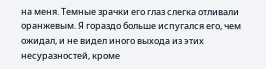на меня. Темные зрачки его глаз слегка отливали оранжевым. Я гораздо больше испугался его, чем ожидал, и не видел иного выхода из этих несуразностей, кроме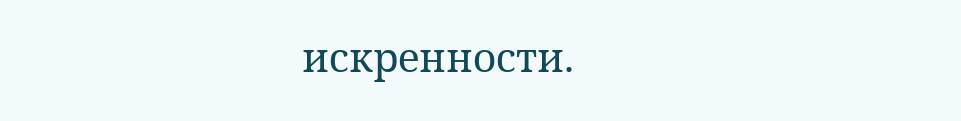искренности.